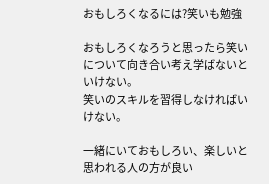おもしろくなるには?笑いも勉強

おもしろくなろうと思ったら笑いについて向き合い考え学ばないといけない。
笑いのスキルを習得しなければいけない。

一緒にいておもしろい、楽しいと思われる人の方が良い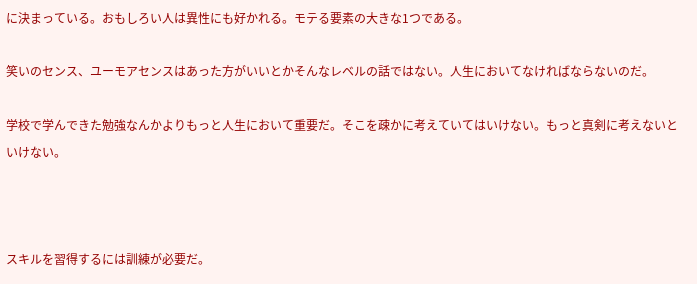に決まっている。おもしろい人は異性にも好かれる。モテる要素の大きな1つである。

笑いのセンス、ユーモアセンスはあった方がいいとかそんなレベルの話ではない。人生においてなければならないのだ。

学校で学んできた勉強なんかよりもっと人生において重要だ。そこを疎かに考えていてはいけない。もっと真剣に考えないといけない。



スキルを習得するには訓練が必要だ。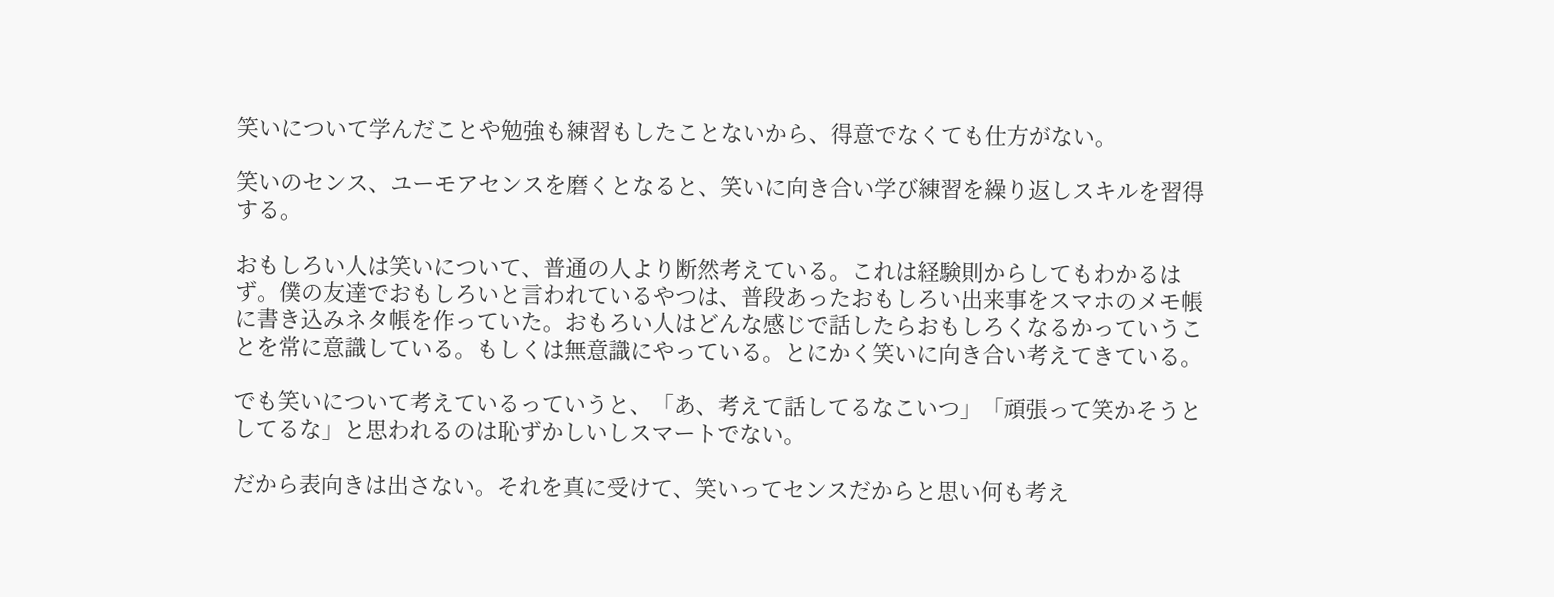笑いについて学んだことや勉強も練習もしたことないから、得意でなくても仕方がない。

笑いのセンス、ユーモアセンスを磨くとなると、笑いに向き合い学び練習を繰り返しスキルを習得する。

おもしろい人は笑いについて、普通の人より断然考えている。これは経験則からしてもわかるはず。僕の友達でおもしろいと言われているやつは、普段あったおもしろい出来事をスマホのメモ帳に書き込みネタ帳を作っていた。おもろい人はどんな感じで話したらおもしろくなるかっていうことを常に意識している。もしくは無意識にやっている。とにかく笑いに向き合い考えてきている。

でも笑いについて考えているっていうと、「あ、考えて話してるなこいつ」「頑張って笑かそうとしてるな」と思われるのは恥ずかしいしスマートでない。

だから表向きは出さない。それを真に受けて、笑いってセンスだからと思い何も考え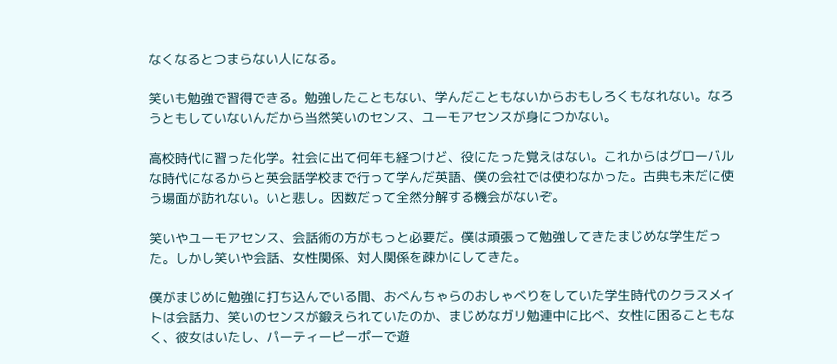なくなるとつまらない人になる。

笑いも勉強で習得できる。勉強したこともない、学んだこともないからおもしろくもなれない。なろうともしていないんだから当然笑いのセンス、ユーモアセンスが身につかない。

高校時代に習った化学。社会に出て何年も経つけど、役にたった覚えはない。これからはグローバルな時代になるからと英会話学校まで行って学んだ英語、僕の会社では使わなかった。古典も未だに使う場面が訪れない。いと悲し。因数だって全然分解する機会がないぞ。

笑いやユーモアセンス、会話術の方がもっと必要だ。僕は頑張って勉強してきたまじめな学生だった。しかし笑いや会話、女性関係、対人関係を疎かにしてきた。

僕がまじめに勉強に打ち込んでいる間、おべんちゃらのおしゃべりをしていた学生時代のクラスメイトは会話力、笑いのセンスが鍛えられていたのか、まじめなガリ勉連中に比べ、女性に困ることもなく、彼女はいたし、パーティーピーポーで遊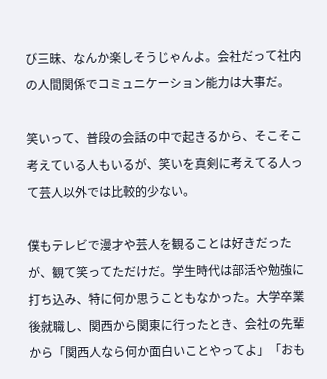び三昧、なんか楽しそうじゃんよ。会社だって社内の人間関係でコミュニケーション能力は大事だ。

笑いって、普段の会話の中で起きるから、そこそこ考えている人もいるが、笑いを真剣に考えてる人って芸人以外では比較的少ない。

僕もテレビで漫才や芸人を観ることは好きだったが、観て笑ってただけだ。学生時代は部活や勉強に打ち込み、特に何か思うこともなかった。大学卒業後就職し、関西から関東に行ったとき、会社の先輩から「関西人なら何か面白いことやってよ」「おも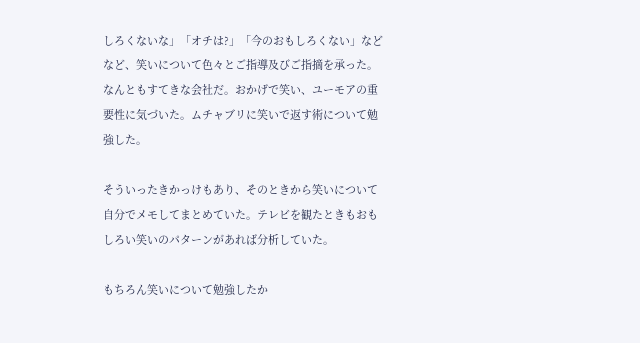しろくないな」「オチは?」「今のおもしろくない」などなど、笑いについて色々とご指導及びご指摘を承った。なんともすてきな会社だ。おかげで笑い、ユーモアの重要性に気づいた。ムチャブリに笑いで返す術について勉強した。

そういったきかっけもあり、そのときから笑いについて自分でメモしてまとめていた。テレビを観たときもおもしろい笑いのパターンがあれば分析していた。

もちろん笑いについて勉強したか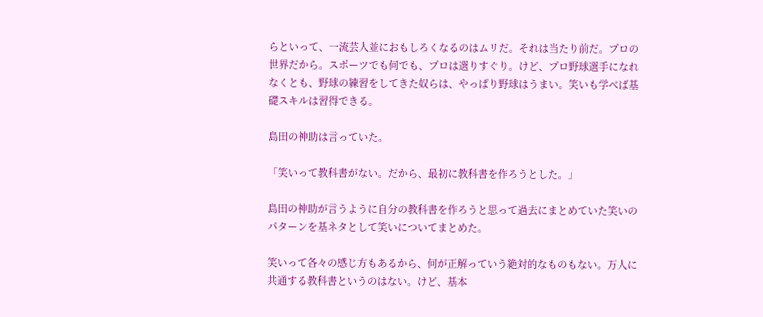らといって、一流芸人並におもしろくなるのはムリだ。それは当たり前だ。プロの世界だから。スポーツでも何でも、プロは選りすぐり。けど、プロ野球選手になれなくとも、野球の練習をしてきた奴らは、やっぱり野球はうまい。笑いも学べば基礎スキルは習得できる。

島田の神助は言っていた。

「笑いって教科書がない。だから、最初に教科書を作ろうとした。」

島田の神助が言うように自分の教科書を作ろうと思って過去にまとめていた笑いのパターンを基ネタとして笑いについてまとめた。

笑いって各々の感じ方もあるから、何が正解っていう絶対的なものもない。万人に共通する教科書というのはない。けど、基本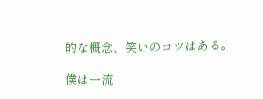的な概念、笑いのコツはある。

僕は一流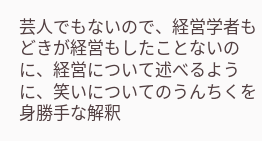芸人でもないので、経営学者もどきが経営もしたことないのに、経営について述べるように、笑いについてのうんちくを身勝手な解釈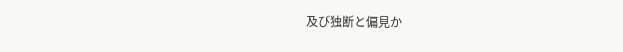及び独断と偏見か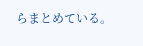らまとめている。